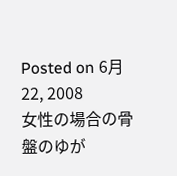Posted on 6月 22, 2008
女性の場合の骨盤のゆが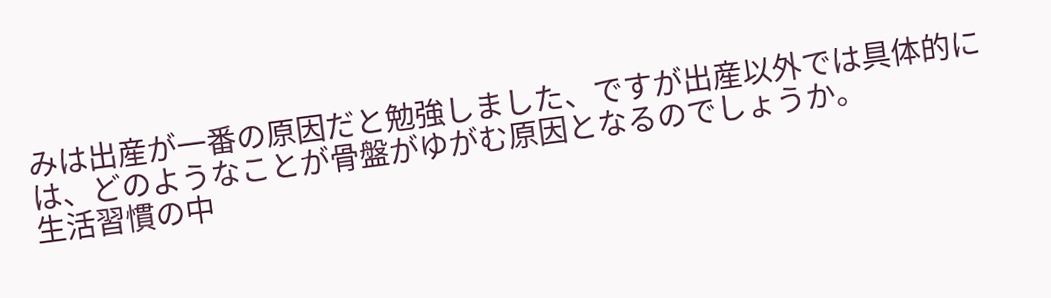みは出産が一番の原因だと勉強しました、ですが出産以外では具体的には、どのようなことが骨盤がゆがむ原因となるのでしょうか。
生活習慣の中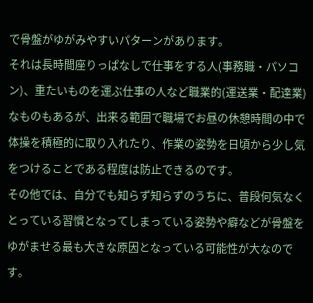で骨盤がゆがみやすいパターンがあります。
それは長時間座りっぱなしで仕事をする人(事務職・パソコン)、重たいものを運ぶ仕事の人など職業的(運送業・配達業)なものもあるが、出来る範囲で職場でお昼の休憩時間の中で体操を積極的に取り入れたり、作業の姿勢を日頃から少し気をつけることである程度は防止できるのです。
その他では、自分でも知らず知らずのうちに、普段何気なくとっている習慣となってしまっている姿勢や癖などが骨盤をゆがませる最も大きな原因となっている可能性が大なのです。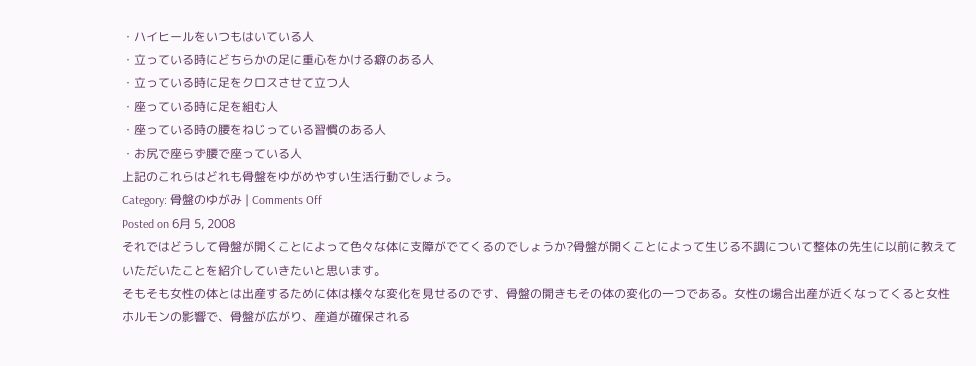・ハイヒールをいつもはいている人
・立っている時にどちらかの足に重心をかける癖のある人
・立っている時に足をクロスさせて立つ人
・座っている時に足を組む人
・座っている時の腰をねじっている習慣のある人
・お尻で座らず腰で座っている人
上記のこれらはどれも骨盤をゆがめやすい生活行動でしょう。
Category: 骨盤のゆがみ | Comments Off
Posted on 6月 5, 2008
それではどうして骨盤が開くことによって色々な体に支障がでてくるのでしょうか?骨盤が開くことによって生じる不調について整体の先生に以前に教えていただいたことを紹介していきたいと思います。
そもそも女性の体とは出産するために体は様々な変化を見せるのです、骨盤の開きもその体の変化の一つである。女性の場合出産が近くなってくると女性ホルモンの影響で、骨盤が広がり、産道が確保される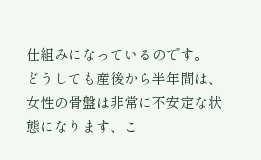仕組みになっているのです。
どうしても産後から半年間は、女性の骨盤は非常に不安定な状態になります、こ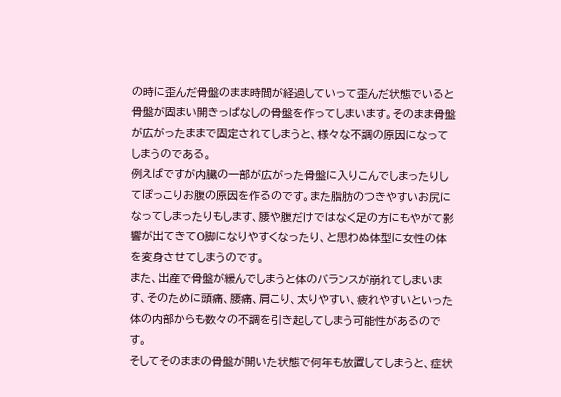の時に歪んだ骨盤のまま時間が経過していって歪んだ状態でいると骨盤が固まい開きっぱなしの骨盤を作ってしまいます。そのまま骨盤が広がったままで固定されてしまうと、様々な不調の原因になってしまうのである。
例えばですが内臓の一部が広がった骨盤に入りこんでしまったりしてぽっこりお腹の原因を作るのです。また脂肪のつきやすいお尻になってしまったりもします、腰や腹だけではなく足の方にもやがて影響が出てきてO脚になりやすくなったり、と思わぬ体型に女性の体を変身させてしまうのです。
また、出産で骨盤が緩んでしまうと体のバランスが崩れてしまいます、そのために頭痛、腰痛、肩こり、太りやすい、疲れやすいといった体の内部からも数々の不調を引き起してしまう可能性があるのです。
そしてそのままの骨盤が開いた状態で何年も放置してしまうと、症状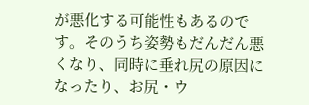が悪化する可能性もあるのです。そのうち姿勢もだんだん悪くなり、同時に垂れ尻の原因になったり、お尻・ウ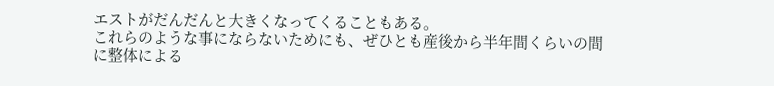エストがだんだんと大きくなってくることもある。
これらのような事にならないためにも、ぜひとも産後から半年間くらいの間に整体による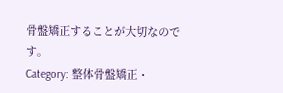骨盤矯正することが大切なのです。
Category: 整体骨盤矯正・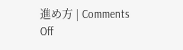進め方 | Comments Off